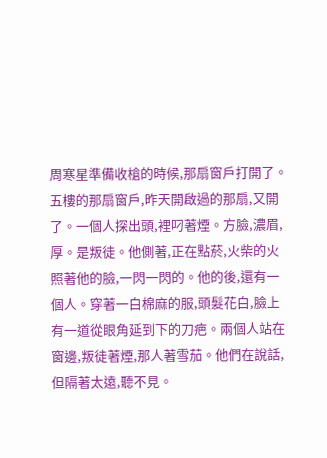周寒星準備收槍的時候,那扇窗戶打開了。五樓的那扇窗戶,昨天開啟過的那扇,又開了。一個人探出頭,裡叼著煙。方臉,濃眉,厚。是叛徒。他側著,正在點菸,火柴的火照著他的臉,一閃一閃的。他的後,還有一個人。穿著一白棉麻的服,頭髮花白,臉上有一道從眼角延到下的刀疤。兩個人站在窗邊,叛徒著煙,那人著雪茄。他們在說話,但隔著太遠,聽不見。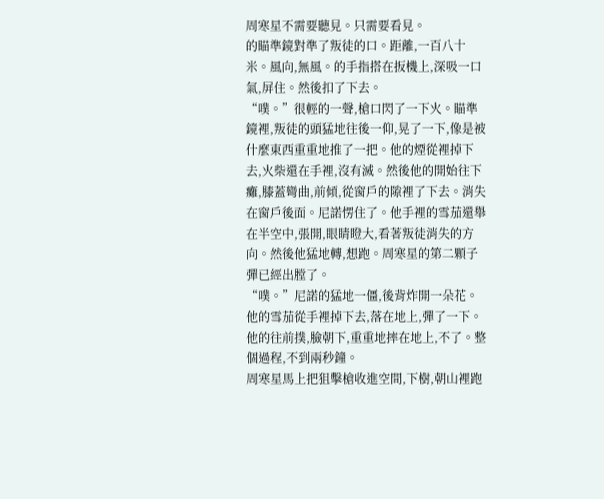周寒星不需要聽見。只需要看見。
的瞄準鏡對準了叛徒的口。距離,一百八十米。風向,無風。的手指搭在扳機上,深吸一口氣,屏住。然後扣了下去。
“噗。”很輕的一聲,槍口閃了一下火。瞄準鏡裡,叛徒的頭猛地往後一仰,晃了一下,像是被什麼東西重重地推了一把。他的煙從裡掉下去,火柴還在手裡,沒有滅。然後他的開始往下癱,膝蓋彎曲,前傾,從窗戶的隙裡了下去。消失在窗戶後面。尼諾愣住了。他手裡的雪茄還舉在半空中,張開,眼睛瞪大,看著叛徒消失的方向。然後他猛地轉,想跑。周寒星的第二顆子彈已經出膛了。
“噗。”尼諾的猛地一僵,後背炸開一朵花。他的雪茄從手裡掉下去,落在地上,彈了一下。他的往前撲,臉朝下,重重地摔在地上,不了。整個過程,不到兩秒鐘。
周寒星馬上把狙擊槍收進空間,下樹,朝山裡跑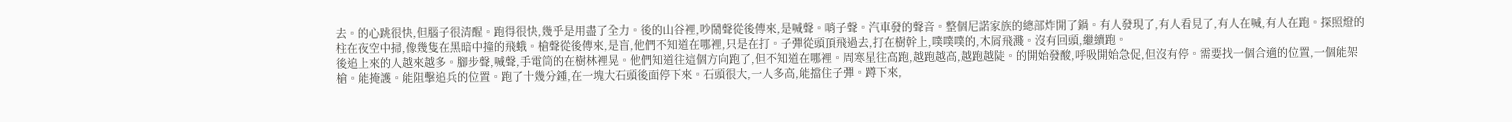去。的心跳很快,但腦子很清醒。跑得很快,幾乎是用盡了全力。後的山谷裡,吵鬧聲從後傳來,是喊聲。哨子聲。汽車發的聲音。整個尼諾家族的總部炸開了鍋。有人發現了,有人看見了,有人在喊,有人在跑。探照燈的柱在夜空中掃,像幾隻在黑暗中撞的飛蛾。槍聲從後傳來,是盲,他們不知道在哪裡,只是在打。子彈從頭頂飛過去,打在樹幹上,噗噗噗的,木屑飛濺。沒有回頭,繼續跑。
後追上來的人越來越多。腳步聲,喊聲,手電筒的在樹林裡晃。他們知道往這個方向跑了,但不知道在哪裡。周寒星往高跑,越跑越高,越跑越陡。的開始發酸,呼吸開始急促,但沒有停。需要找一個合適的位置,一個能架槍。能掩護。能阻擊追兵的位置。跑了十幾分鍾,在一塊大石頭後面停下來。石頭很大,一人多高,能擋住子彈。蹲下來,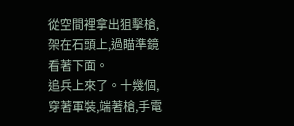從空間裡拿出狙擊槍,架在石頭上,過瞄準鏡看著下面。
追兵上來了。十幾個,穿著軍裝,端著槍,手電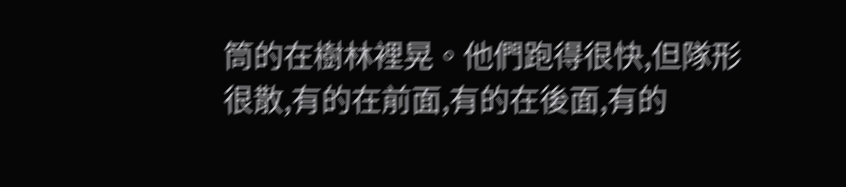筒的在樹林裡晃。他們跑得很快,但隊形很散,有的在前面,有的在後面,有的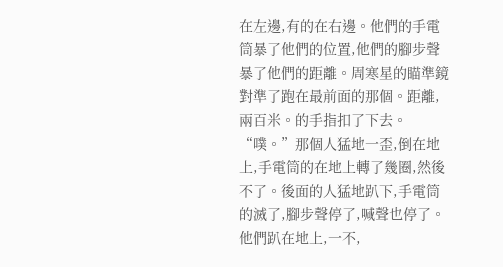在左邊,有的在右邊。他們的手電筒暴了他們的位置,他們的腳步聲暴了他們的距離。周寒星的瞄準鏡對準了跑在最前面的那個。距離,兩百米。的手指扣了下去。“噗。”那個人猛地一歪,倒在地上,手電筒的在地上轉了幾圈,然後不了。後面的人猛地趴下,手電筒的滅了,腳步聲停了,喊聲也停了。他們趴在地上,一不,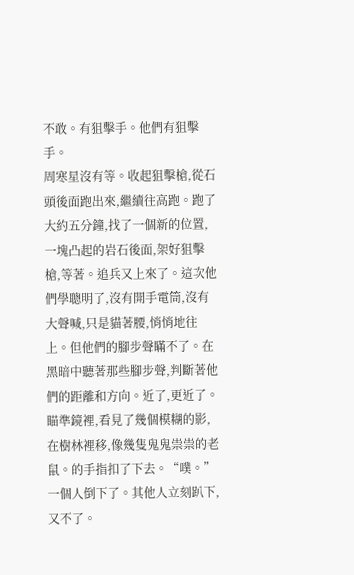不敢。有狙擊手。他們有狙擊手。
周寒星沒有等。收起狙擊槍,從石頭後面跑出來,繼續往高跑。跑了大約五分鐘,找了一個新的位置,一塊凸起的岩石後面,架好狙擊槍,等著。追兵又上來了。這次他們學聰明了,沒有開手電筒,沒有大聲喊,只是貓著腰,悄悄地往上。但他們的腳步聲瞞不了。在黑暗中聽著那些腳步聲,判斷著他們的距離和方向。近了,更近了。瞄準鏡裡,看見了幾個模糊的影,在樹林裡移,像幾隻鬼鬼祟祟的老鼠。的手指扣了下去。“噗。”一個人倒下了。其他人立刻趴下,又不了。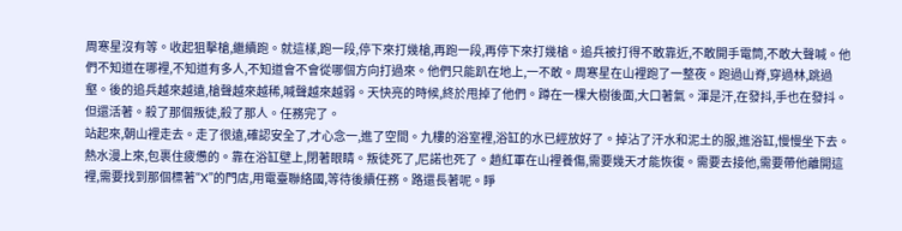周寒星沒有等。收起狙擊槍,繼續跑。就這樣,跑一段,停下來打幾槍,再跑一段,再停下來打幾槍。追兵被打得不敢靠近,不敢開手電筒,不敢大聲喊。他們不知道在哪裡,不知道有多人,不知道會不會從哪個方向打過來。他們只能趴在地上,一不敢。周寒星在山裡跑了一整夜。跑過山脊,穿過林,跳過壑。後的追兵越來越遠,槍聲越來越稀,喊聲越來越弱。天快亮的時候,終於甩掉了他們。蹲在一棵大樹後面,大口著氣。渾是汗,在發抖,手也在發抖。但還活著。殺了那個叛徒,殺了那人。任務完了。
站起來,朝山裡走去。走了很遠,確認安全了,才心念一,進了空間。九樓的浴室裡,浴缸的水已經放好了。掉沾了汗水和泥土的服,進浴缸,慢慢坐下去。熱水漫上來,包裹住疲憊的。靠在浴缸壁上,閉著眼睛。叛徒死了,尼諾也死了。趙紅軍在山裡養傷,需要幾天才能恢復。需要去接他,需要帶他離開這裡,需要找到那個標著“X”的門店,用電臺聯絡國,等待後續任務。路還長著呢。睜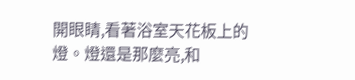開眼睛,看著浴室天花板上的燈。燈還是那麼亮,和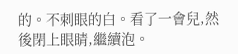的。不刺眼的白。看了一會兒,然後閉上眼睛,繼續泡。